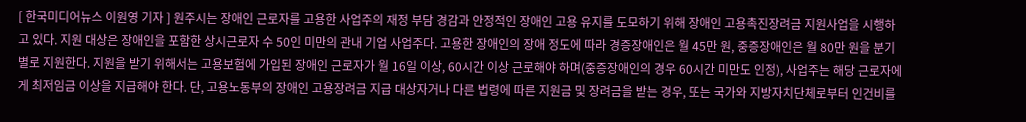[ 한국미디어뉴스 이원영 기자 ] 원주시는 장애인 근로자를 고용한 사업주의 재정 부담 경감과 안정적인 장애인 고용 유지를 도모하기 위해 장애인 고용촉진장려금 지원사업을 시행하고 있다. 지원 대상은 장애인을 포함한 상시근로자 수 50인 미만의 관내 기업 사업주다. 고용한 장애인의 장애 정도에 따라 경증장애인은 월 45만 원, 중증장애인은 월 80만 원을 분기별로 지원한다. 지원을 받기 위해서는 고용보험에 가입된 장애인 근로자가 월 16일 이상, 60시간 이상 근로해야 하며(중증장애인의 경우 60시간 미만도 인정), 사업주는 해당 근로자에게 최저임금 이상을 지급해야 한다. 단, 고용노동부의 장애인 고용장려금 지급 대상자거나 다른 법령에 따른 지원금 및 장려금을 받는 경우, 또는 국가와 지방자치단체로부터 인건비를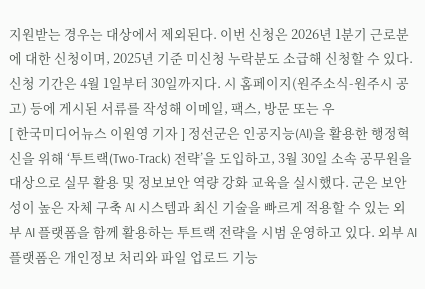지원받는 경우는 대상에서 제외된다. 이번 신청은 2026년 1분기 근로분에 대한 신청이며, 2025년 기준 미신청 누락분도 소급해 신청할 수 있다. 신청 기간은 4월 1일부터 30일까지다. 시 홈페이지(원주소식-원주시 공고) 등에 게시된 서류를 작성해 이메일, 팩스, 방문 또는 우
[ 한국미디어뉴스 이원영 기자 ] 정선군은 인공지능(AI)을 활용한 행정혁신을 위해 ‘투트랙(Two-Track) 전략’을 도입하고, 3월 30일 소속 공무원을 대상으로 실무 활용 및 정보보안 역량 강화 교육을 실시했다. 군은 보안성이 높은 자체 구축 AI 시스템과 최신 기술을 빠르게 적용할 수 있는 외부 AI 플랫폼을 함께 활용하는 투트랙 전략을 시범 운영하고 있다. 외부 AI 플랫폼은 개인정보 처리와 파일 업로드 기능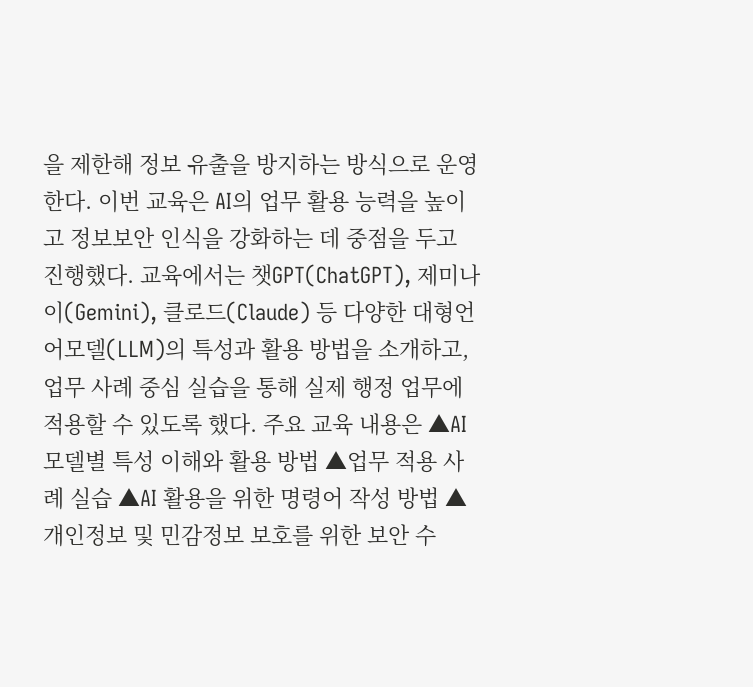을 제한해 정보 유출을 방지하는 방식으로 운영한다. 이번 교육은 AI의 업무 활용 능력을 높이고 정보보안 인식을 강화하는 데 중점을 두고 진행했다. 교육에서는 챗GPT(ChatGPT), 제미나이(Gemini), 클로드(Claude) 등 다양한 대형언어모델(LLM)의 특성과 활용 방법을 소개하고, 업무 사례 중심 실습을 통해 실제 행정 업무에 적용할 수 있도록 했다. 주요 교육 내용은 ▲AI 모델별 특성 이해와 활용 방법 ▲업무 적용 사례 실습 ▲AI 활용을 위한 명령어 작성 방법 ▲개인정보 및 민감정보 보호를 위한 보안 수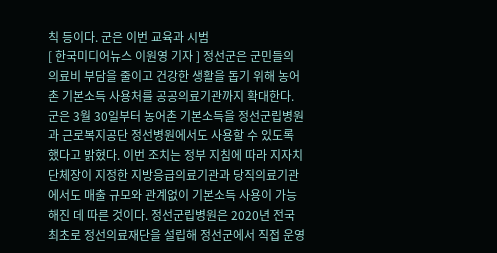칙 등이다. 군은 이번 교육과 시범
[ 한국미디어뉴스 이원영 기자 ] 정선군은 군민들의 의료비 부담을 줄이고 건강한 생활을 돕기 위해 농어촌 기본소득 사용처를 공공의료기관까지 확대한다. 군은 3월 30일부터 농어촌 기본소득을 정선군립병원과 근로복지공단 정선병원에서도 사용할 수 있도록 했다고 밝혔다. 이번 조치는 정부 지침에 따라 지자치단체장이 지정한 지방응급의료기관과 당직의료기관에서도 매출 규모와 관계없이 기본소득 사용이 가능해진 데 따른 것이다. 정선군립병원은 2020년 전국 최초로 정선의료재단을 설립해 정선군에서 직접 운영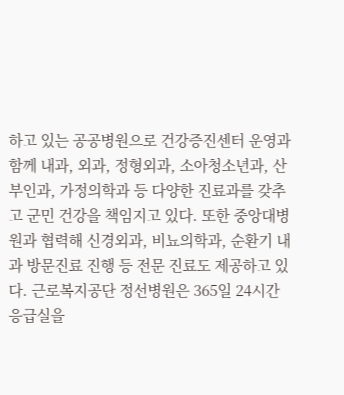하고 있는 공공병원으로 건강증진센터 운영과 함께 내과, 외과, 정형외과, 소아청소년과, 산부인과, 가정의학과 등 다양한 진료과를 갖추고 군민 건강을 책임지고 있다. 또한 중앙대병원과 협력해 신경외과, 비뇨의학과, 순환기 내과 방문진료 진행 등 전문 진료도 제공하고 있다. 근로복지공단 정선병원은 365일 24시간 응급실을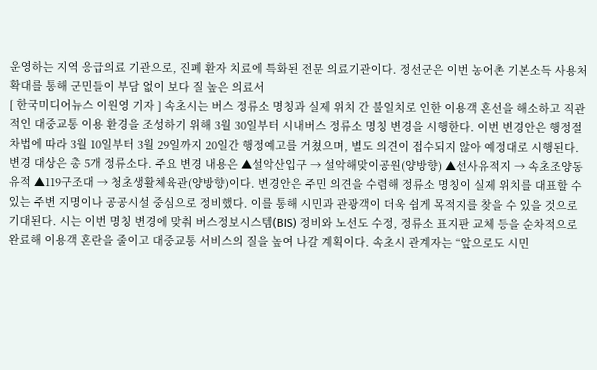운영하는 지역 응급의료 기관으로, 진폐 환자 치료에 특화된 전문 의료기관이다. 정선군은 이번 농어촌 기본소득 사용처 확대를 통해 군민들이 부담 없이 보다 질 높은 의료서
[ 한국미디어뉴스 이원영 기자 ] 속초시는 버스 정류소 명칭과 실제 위치 간 불일치로 인한 이용객 혼선을 해소하고 직관적인 대중교통 이용 환경을 조성하기 위해 3월 30일부터 시내버스 정류소 명칭 변경을 시행한다. 이번 변경안은 행정절차법에 따라 3월 10일부터 3월 29일까지 20일간 행정예고를 거쳤으며, 별도 의견이 접수되지 않아 예정대로 시행된다. 변경 대상은 총 5개 정류소다. 주요 변경 내용은 ▲설악산입구 → 설악해맞이공원(양방향) ▲선사유적지 → 속초조양동 유적 ▲119구조대 → 청초생활체육관(양방향)이다. 변경안은 주민 의견을 수렴해 정류소 명칭이 실제 위치를 대표할 수 있는 주변 지명이나 공공시설 중심으로 정비했다. 이를 통해 시민과 관광객이 더욱 쉽게 목적지를 찾을 수 있을 것으로 기대된다. 시는 이번 명칭 변경에 맞춰 버스정보시스템(BIS) 정비와 노선도 수정, 정류소 표지판 교체 등을 순차적으로 완료해 이용객 혼란을 줄이고 대중교통 서비스의 질을 높여 나갈 계획이다. 속초시 관계자는 “앞으로도 시민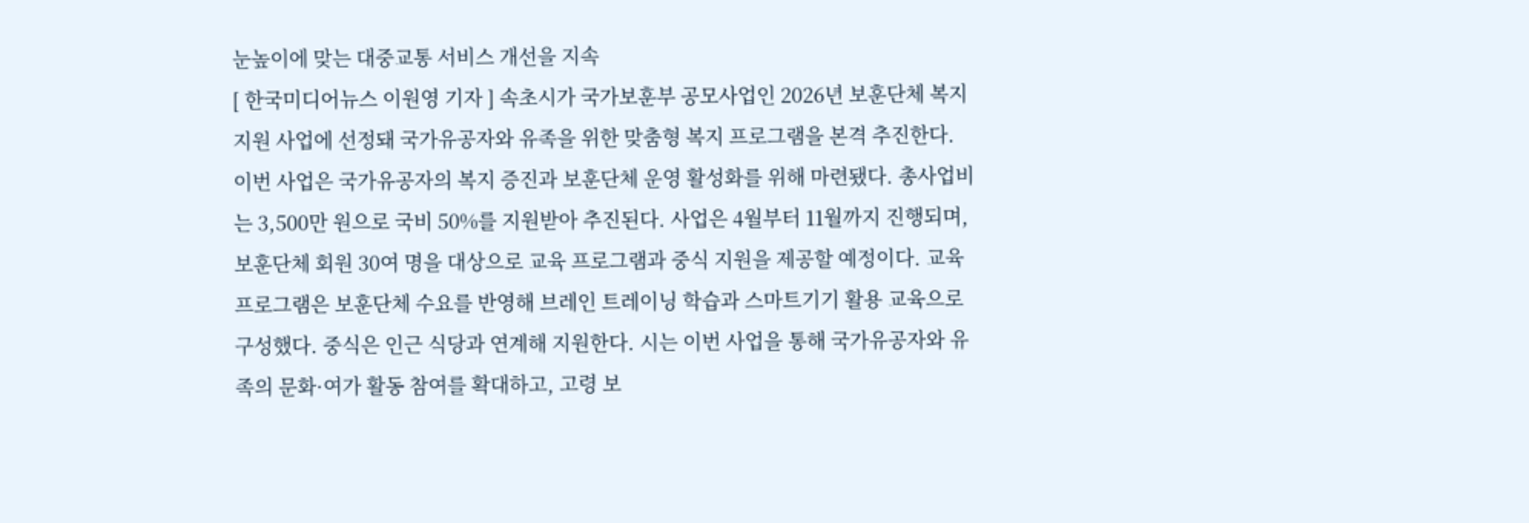눈높이에 맞는 대중교통 서비스 개선을 지속
[ 한국미디어뉴스 이원영 기자 ] 속초시가 국가보훈부 공모사업인 2026년 보훈단체 복지지원 사업에 선정돼 국가유공자와 유족을 위한 맞춤형 복지 프로그램을 본격 추진한다. 이번 사업은 국가유공자의 복지 증진과 보훈단체 운영 활성화를 위해 마련됐다. 총사업비는 3,500만 원으로 국비 50%를 지원받아 추진된다. 사업은 4월부터 11월까지 진행되며, 보훈단체 회원 30여 명을 대상으로 교육 프로그램과 중식 지원을 제공할 예정이다. 교육 프로그램은 보훈단체 수요를 반영해 브레인 트레이닝 학습과 스마트기기 활용 교육으로 구성했다. 중식은 인근 식당과 연계해 지원한다. 시는 이번 사업을 통해 국가유공자와 유족의 문화·여가 활동 참여를 확대하고, 고령 보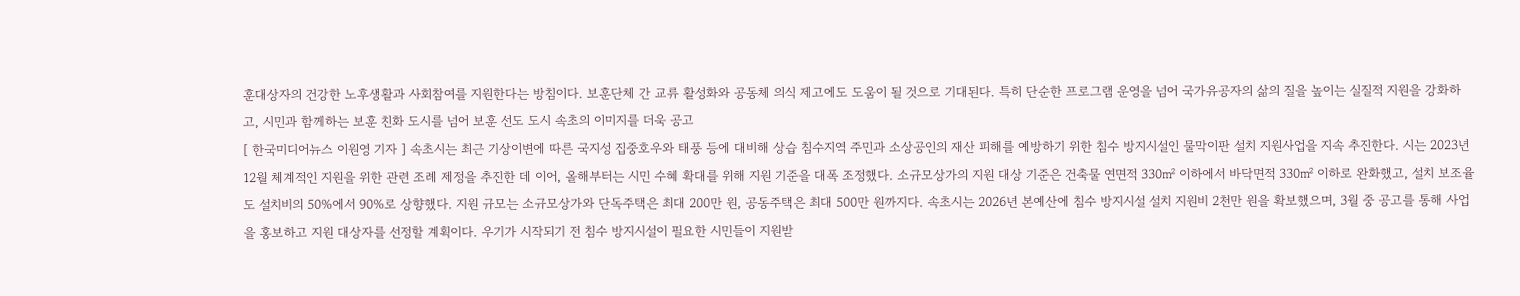훈대상자의 건강한 노후생활과 사회참여를 지원한다는 방침이다. 보훈단체 간 교류 활성화와 공동체 의식 제고에도 도움이 될 것으로 기대된다. 특히 단순한 프로그램 운영을 넘어 국가유공자의 삶의 질을 높이는 실질적 지원을 강화하고, 시민과 함께하는 보훈 친화 도시를 넘어 보훈 선도 도시 속초의 이미지를 더욱 공고
[ 한국미디어뉴스 이원영 기자 ] 속초시는 최근 기상이변에 따른 국지성 집중호우와 태풍 등에 대비해 상습 침수지역 주민과 소상공인의 재산 피해를 예방하기 위한 침수 방지시설인 물막이판 설치 지원사업을 지속 추진한다. 시는 2023년 12월 체계적인 지원을 위한 관련 조례 제정을 추진한 데 이어, 올해부터는 시민 수혜 확대를 위해 지원 기준을 대폭 조정했다. 소규모상가의 지원 대상 기준은 건축물 연면적 330㎡ 이하에서 바닥면적 330㎡ 이하로 완화했고, 설치 보조율도 설치비의 50%에서 90%로 상향했다. 지원 규모는 소규모상가와 단독주택은 최대 200만 원, 공동주택은 최대 500만 원까지다. 속초시는 2026년 본예산에 침수 방지시설 설치 지원비 2천만 원을 확보했으며, 3월 중 공고를 통해 사업을 홍보하고 지원 대상자를 선정할 계획이다. 우기가 시작되기 전 침수 방지시설이 필요한 시민들이 지원받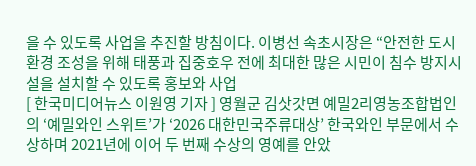을 수 있도록 사업을 추진할 방침이다. 이병선 속초시장은 “안전한 도시 환경 조성을 위해 태풍과 집중호우 전에 최대한 많은 시민이 침수 방지시설을 설치할 수 있도록 홍보와 사업
[ 한국미디어뉴스 이원영 기자 ] 영월군 김삿갓면 예밀2리영농조합법인의 ‘예밀와인 스위트’가 ‘2026 대한민국주류대상’ 한국와인 부문에서 수상하며 2021년에 이어 두 번째 수상의 영예를 안았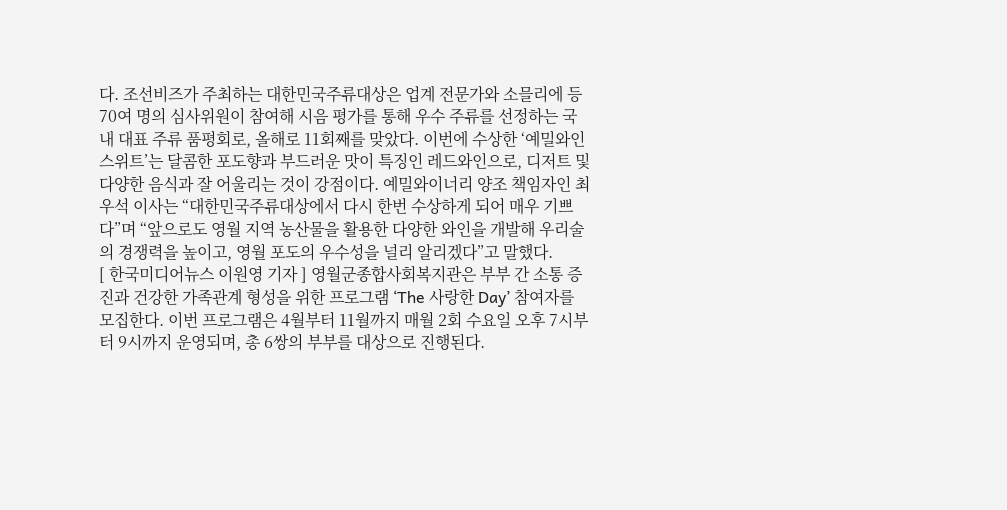다. 조선비즈가 주최하는 대한민국주류대상은 업계 전문가와 소믈리에 등 70여 명의 심사위원이 참여해 시음 평가를 통해 우수 주류를 선정하는 국내 대표 주류 품평회로, 올해로 11회째를 맞았다. 이번에 수상한 ‘예밀와인 스위트’는 달콤한 포도향과 부드러운 맛이 특징인 레드와인으로, 디저트 및 다양한 음식과 잘 어울리는 것이 강점이다. 예밀와이너리 양조 책임자인 최우석 이사는 “대한민국주류대상에서 다시 한번 수상하게 되어 매우 기쁘다”며 “앞으로도 영월 지역 농산물을 활용한 다양한 와인을 개발해 우리술의 경쟁력을 높이고, 영월 포도의 우수성을 널리 알리겠다”고 말했다.
[ 한국미디어뉴스 이원영 기자 ] 영월군종합사회복지관은 부부 간 소통 증진과 건강한 가족관계 형성을 위한 프로그램 ‘The 사랑한 Day’ 참여자를 모집한다. 이번 프로그램은 4월부터 11월까지 매월 2회 수요일 오후 7시부터 9시까지 운영되며, 총 6쌍의 부부를 대상으로 진행된다.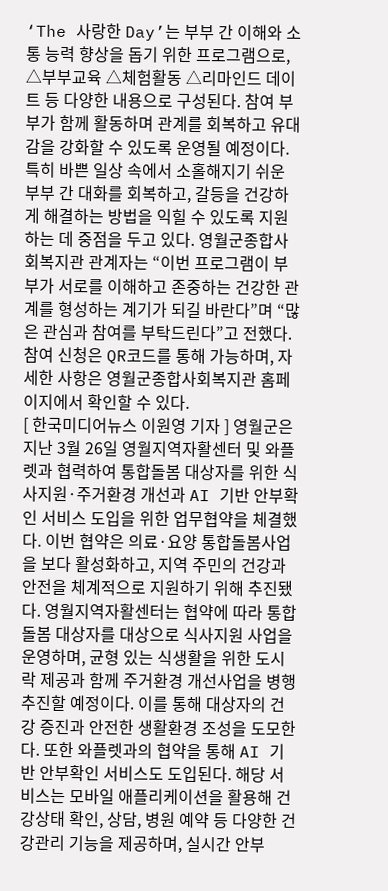‘The 사랑한 Day’는 부부 간 이해와 소통 능력 향상을 돕기 위한 프로그램으로, △부부교육 △체험활동 △리마인드 데이트 등 다양한 내용으로 구성된다. 참여 부부가 함께 활동하며 관계를 회복하고 유대감을 강화할 수 있도록 운영될 예정이다. 특히 바쁜 일상 속에서 소홀해지기 쉬운 부부 간 대화를 회복하고, 갈등을 건강하게 해결하는 방법을 익힐 수 있도록 지원하는 데 중점을 두고 있다. 영월군종합사회복지관 관계자는 “이번 프로그램이 부부가 서로를 이해하고 존중하는 건강한 관계를 형성하는 계기가 되길 바란다”며 “많은 관심과 참여를 부탁드린다”고 전했다. 참여 신청은 QR코드를 통해 가능하며, 자세한 사항은 영월군종합사회복지관 홈페이지에서 확인할 수 있다.
[ 한국미디어뉴스 이원영 기자 ] 영월군은 지난 3월 26일 영월지역자활센터 및 와플렛과 협력하여 통합돌봄 대상자를 위한 식사지원·주거환경 개선과 AI 기반 안부확인 서비스 도입을 위한 업무협약을 체결했다. 이번 협약은 의료·요양 통합돌봄사업을 보다 활성화하고, 지역 주민의 건강과 안전을 체계적으로 지원하기 위해 추진됐다. 영월지역자활센터는 협약에 따라 통합돌봄 대상자를 대상으로 식사지원 사업을 운영하며, 균형 있는 식생활을 위한 도시락 제공과 함께 주거환경 개선사업을 병행 추진할 예정이다. 이를 통해 대상자의 건강 증진과 안전한 생활환경 조성을 도모한다. 또한 와플렛과의 협약을 통해 AI 기반 안부확인 서비스도 도입된다. 해당 서비스는 모바일 애플리케이션을 활용해 건강상태 확인, 상담, 병원 예약 등 다양한 건강관리 기능을 제공하며, 실시간 안부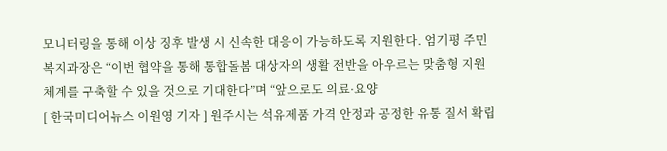모니터링을 통해 이상 징후 발생 시 신속한 대응이 가능하도록 지원한다. 엄기평 주민복지과장은 “이번 협약을 통해 통합돌봄 대상자의 생활 전반을 아우르는 맞춤형 지원체계를 구축할 수 있을 것으로 기대한다”며 “앞으로도 의료·요양
[ 한국미디어뉴스 이원영 기자 ] 원주시는 석유제품 가격 안정과 공정한 유통 질서 확립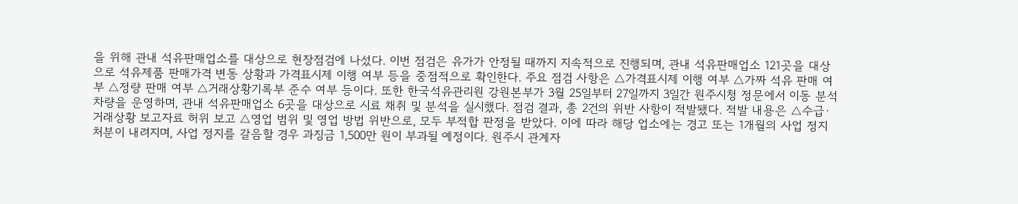을 위해 관내 석유판매업소를 대상으로 현장점검에 나섰다. 이번 점검은 유가가 안정될 때까지 지속적으로 진행되며, 관내 석유판매업소 121곳을 대상으로 석유제품 판매가격 변동 상황과 가격표시제 이행 여부 등을 중점적으로 확인한다. 주요 점검 사항은 △가격표시제 이행 여부 △가짜 석유 판매 여부 △정량 판매 여부 △거래상황기록부 준수 여부 등이다. 또한 한국석유관리원 강원본부가 3월 25일부터 27일까지 3일간 원주시청 정문에서 이동 분석 차량을 운영하며, 관내 석유판매업소 6곳을 대상으로 시료 채취 및 분석을 실시했다. 점검 결과, 총 2건의 위반 사항이 적발됐다. 적발 내용은 △수급·거래상황 보고자료 허위 보고 △영업 범위 및 영업 방법 위반으로, 모두 부적합 판정을 받았다. 이에 따라 해당 업소에는 경고 또는 1개월의 사업 정지 처분이 내려지며, 사업 정지를 갈음할 경우 과징금 1,500만 원이 부과될 예정이다. 원주시 관계자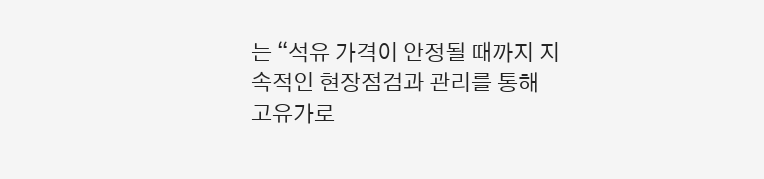는 “석유 가격이 안정될 때까지 지속적인 현장점검과 관리를 통해 고유가로